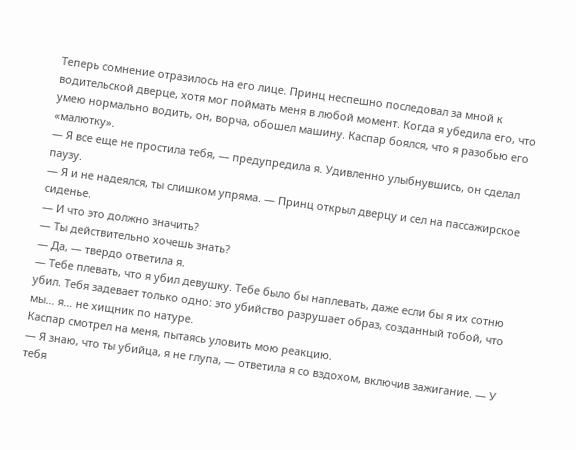Теперь сомнение отразилось на его лице. Принц неспешно последовал за мной к водительской дверце, хотя мог поймать меня в любой момент. Когда я убедила его, что умею нормально водить, он, ворча, обошел машину. Каспар боялся, что я разобью его «малютку».
— Я все еще не простила тебя, — предупредила я. Удивленно улыбнувшись, он сделал паузу.
— Я и не надеялся, ты слишком упряма. — Принц открыл дверцу и сел на пассажирское сиденье.
— И что это должно значить?
— Ты действительно хочешь знать?
— Да, — твердо ответила я.
— Тебе плевать, что я убил девушку. Тебе было бы наплевать, даже если бы я их сотню убил. Тебя задевает только одно: это убийство разрушает образ, созданный тобой, что мы… я… не хищник по натуре.
Каспар смотрел на меня, пытаясь уловить мою реакцию.
— Я знаю, что ты убийца, я не глупа, — ответила я со вздохом, включив зажигание. — У тебя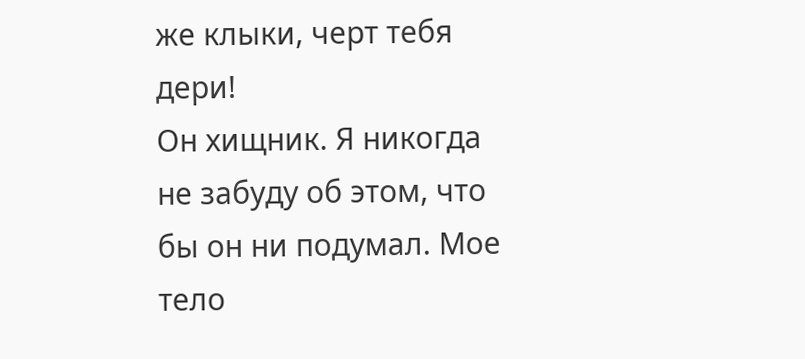же клыки, черт тебя дери!
Он хищник. Я никогда не забуду об этом, что бы он ни подумал. Мое тело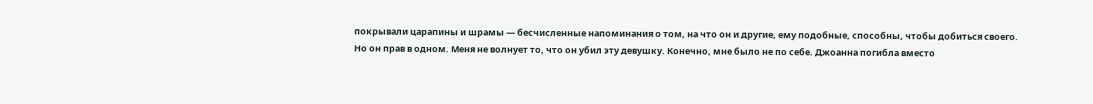покрывали царапины и шрамы — бесчисленные напоминания о том, на что он и другие, ему подобные, способны, чтобы добиться своего.
Но он прав в одном. Меня не волнует то, что он убил эту девушку. Конечно, мне было не по себе. Джоанна погибла вместо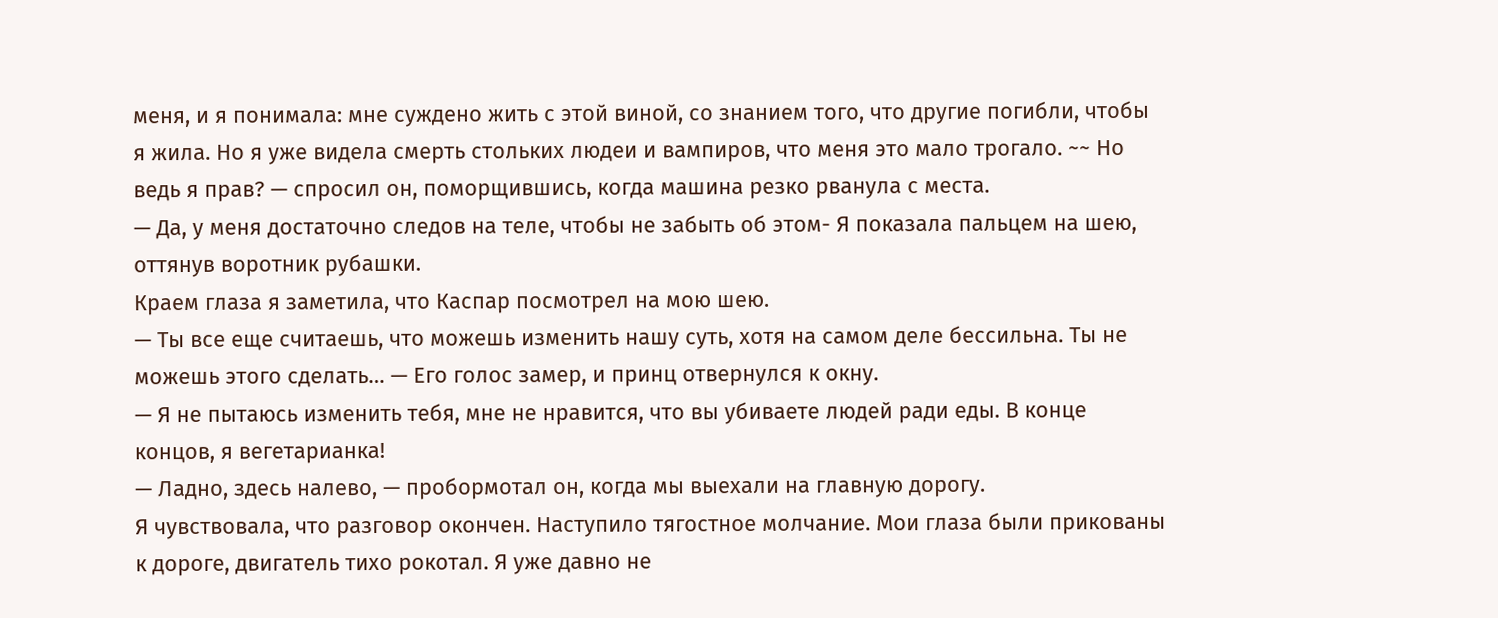меня, и я понимала: мне суждено жить с этой виной, со знанием того, что другие погибли, чтобы я жила. Но я уже видела смерть стольких людеи и вампиров, что меня это мало трогало. ~~ Но ведь я прав? — спросил он, поморщившись, когда машина резко рванула с места.
— Да, у меня достаточно следов на теле, чтобы не забыть об этом- Я показала пальцем на шею, оттянув воротник рубашки.
Краем глаза я заметила, что Каспар посмотрел на мою шею.
— Ты все еще считаешь, что можешь изменить нашу суть, хотя на самом деле бессильна. Ты не можешь этого сделать… — Его голос замер, и принц отвернулся к окну.
— Я не пытаюсь изменить тебя, мне не нравится, что вы убиваете людей ради еды. В конце концов, я вегетарианка!
— Ладно, здесь налево, — пробормотал он, когда мы выехали на главную дорогу.
Я чувствовала, что разговор окончен. Наступило тягостное молчание. Мои глаза были прикованы к дороге, двигатель тихо рокотал. Я уже давно не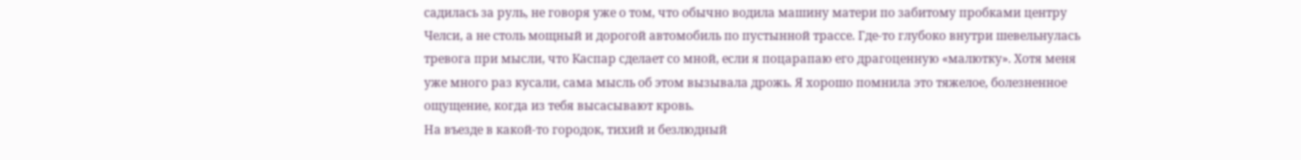садилась за руль, не говоря уже о том, что обычно водила машину матери по забитому пробками центру Челси, а не столь мощный и дорогой автомобиль по пустынной трассе. Где-то глубоко внутри шевельнулась тревога при мысли, что Каспар сделает со мной, если я поцарапаю его драгоценную «малютку». Хотя меня уже много раз кусали, сама мысль об этом вызывала дрожь. Я хорошо помнила это тяжелое, болезненное ощущение, когда из тебя высасывают кровь.
На въезде в какой-то городок, тихий и безлюдный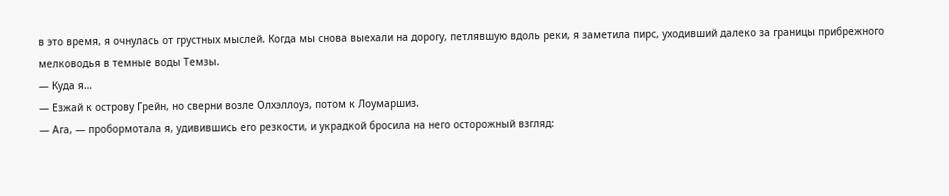в это время, я очнулась от грустных мыслей. Когда мы снова выехали на дорогу, петлявшую вдоль реки, я заметила пирс, уходивший далеко за границы прибрежного мелководья в темные воды Темзы.
— Куда я…
— Езжай к острову Грейн, но сверни возле Олхэллоуз, потом к Лоумаршиз.
— Ага, — пробормотала я, удивившись его резкости, и украдкой бросила на него осторожный взгляд: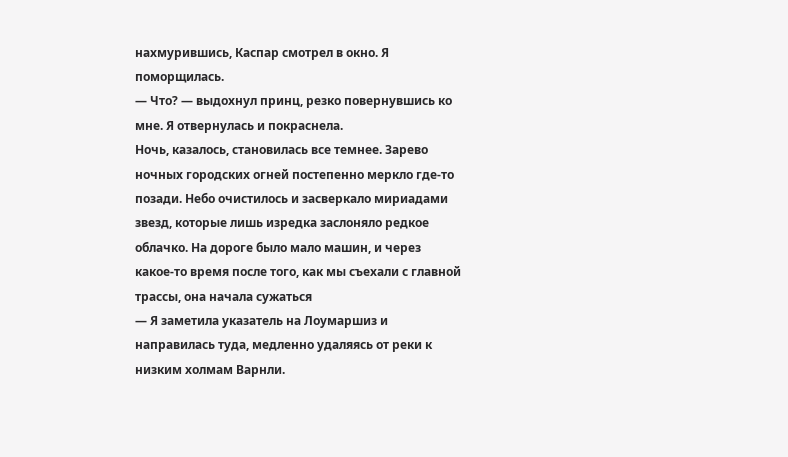нахмурившись, Каспар смотрел в окно. Я поморщилась.
— Что? — выдохнул принц, резко повернувшись ко мне. Я отвернулась и покраснела.
Ночь, казалось, становилась все темнее. Зарево ночных городских огней постепенно меркло где-то позади. Небо очистилось и засверкало мириадами звезд, которые лишь изредка заслоняло редкое облачко. На дороге было мало машин, и через какое-то время после того, как мы съехали с главной трассы, она начала сужаться
— Я заметила указатель на Лоумаршиз и направилась туда, медленно удаляясь от реки к низким холмам Варнли.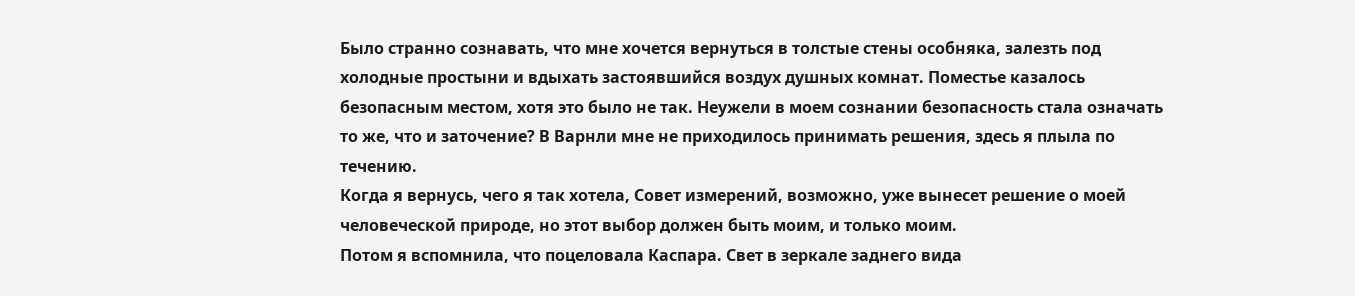Было странно сознавать, что мне хочется вернуться в толстые стены особняка, залезть под холодные простыни и вдыхать застоявшийся воздух душных комнат. Поместье казалось безопасным местом, хотя это было не так. Неужели в моем сознании безопасность стала означать то же, что и заточение? В Варнли мне не приходилось принимать решения, здесь я плыла по течению.
Когда я вернусь, чего я так хотела, Совет измерений, возможно, уже вынесет решение о моей человеческой природе, но этот выбор должен быть моим, и только моим.
Потом я вспомнила, что поцеловала Каспара. Свет в зеркале заднего вида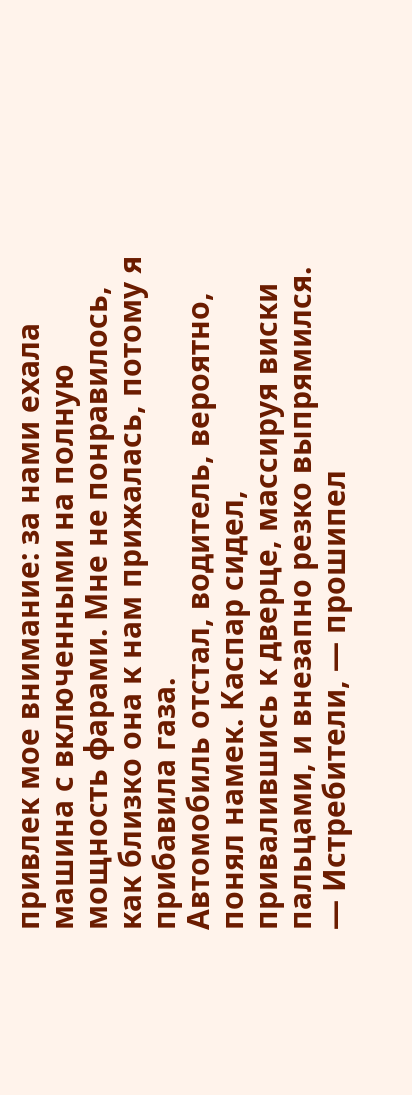привлек мое внимание: за нами ехала машина с включенными на полную мощность фарами. Мне не понравилось, как близко она к нам прижалась, потому я прибавила газа.
Автомобиль отстал, водитель, вероятно, понял намек. Каспар сидел, привалившись к дверце, массируя виски пальцами, и внезапно резко выпрямился.
— Истребители, — прошипел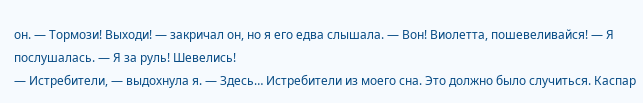он. — Тормози! Выходи! — закричал он, но я его едва слышала. — Вон! Виолетта, пошевеливайся! — Я послушалась. — Я за руль! Шевелись!
— Истребители, — выдохнула я. — Здесь… Истребители из моего сна. Это должно было случиться. Каспар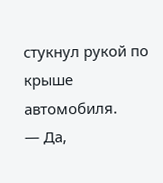стукнул рукой по крыше автомобиля.
— Да,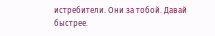истребители. Они за тобой. Давай быстрее.